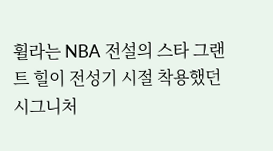휠라는 NBA 전설의 스타 그랜트 힐이 전성기 시절 착용했던 시그니처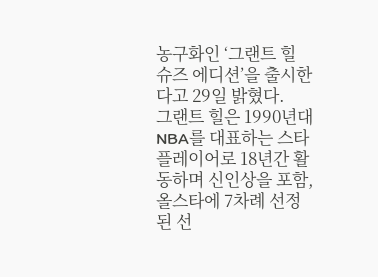농구화인 ‘그랜트 힐 슈즈 에디션’을 출시한다고 29일 밝혔다.
그랜트 힐은 1990년대 NBA를 대표하는 스타 플레이어로 18년간 활동하며 신인상을 포함, 올스타에 7차례 선정된 선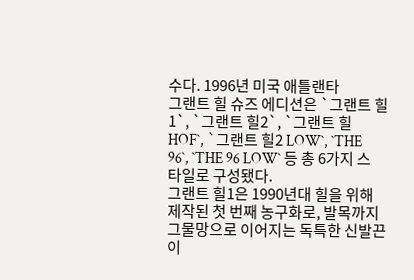수다. 1996년 미국 애틀랜타
그랜트 힐 슈즈 에디션은 `그랜트 힐1`, `그랜트 힐2`, `그랜트 힐 HOF`, `그랜트 힐2 LOW`, `THE 96`, `THE 96 LOW` 등 총 6가지 스타일로 구성됐다.
그랜트 힐1은 1990년대 힐을 위해 제작된 첫 번째 농구화로, 발목까지 그물망으로 이어지는 독특한 신발끈이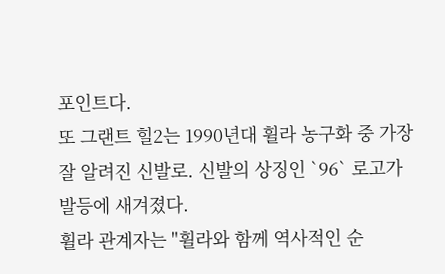포인트다.
또 그랜트 힐2는 1990년대 휠라 농구화 중 가장 잘 알려진 신발로. 신발의 상징인 `96` 로고가 발등에 새겨졌다.
휠라 관계자는 "휠라와 함께 역사적인 순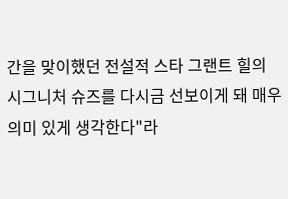간을 맞이했던 전설적 스타 그랜트 힐의 시그니처 슈즈를 다시금 선보이게 돼 매우 의미 있게 생각한다"라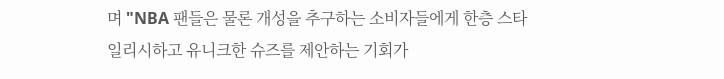며 "NBA 팬들은 물론 개성을 추구하는 소비자들에게 한층 스타일리시하고 유니크한 슈즈를 제안하는 기회가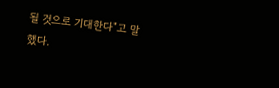될 것으로 기대한다"고 말했다.